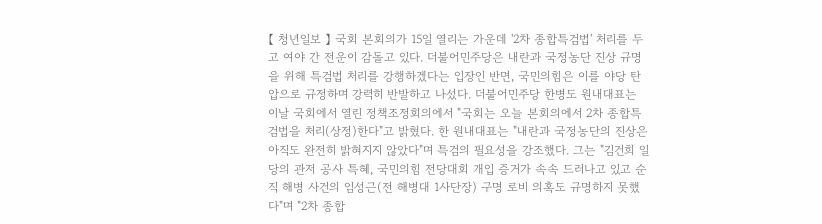【 청년일보 】 국회 본회의가 15일 열리는 가운데 '2차 종합특검법' 처리를 두고 여야 간 전운이 감돌고 있다. 더불어민주당은 내란과 국정농단 진상 규명을 위해 특검법 처리를 강행하겠다는 입장인 반면, 국민의힘은 이를 야당 탄압으로 규정하며 강력히 반발하고 나섰다. 더불어민주당 한병도 원내대표는 이날 국회에서 열린 정책조정회의에서 "국회는 오늘 본회의에서 2차 종합특검법을 처리(상정)한다"고 밝혔다. 한 원내대표는 "내란과 국정농단의 진상은 아직도 완전히 밝혀지지 않았다"며 특검의 필요성을 강조했다. 그는 "김건희 일당의 관저 공사 특혜, 국민의힘 전당대회 개입 증거가 속속 드러나고 있고 순직 해병 사건의 임성근(전 해병대 1사단장) 구명 로비 의혹도 규명하지 못했다"며 "2차 종합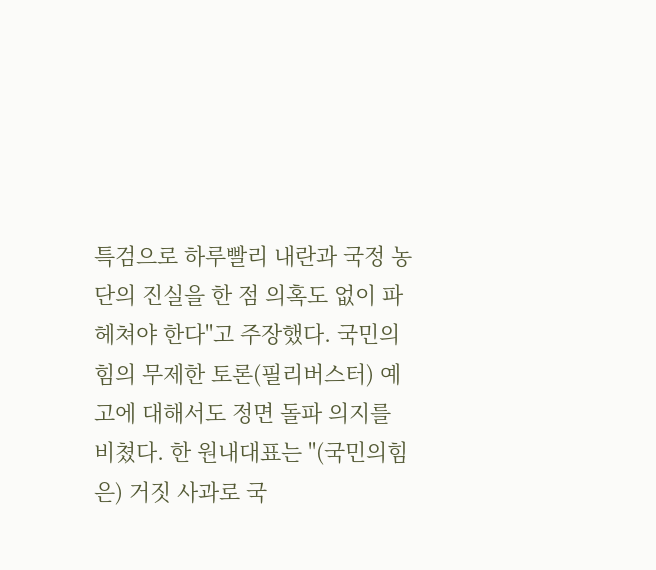특검으로 하루빨리 내란과 국정 농단의 진실을 한 점 의혹도 없이 파헤쳐야 한다"고 주장했다. 국민의힘의 무제한 토론(필리버스터) 예고에 대해서도 정면 돌파 의지를 비쳤다. 한 원내대표는 "(국민의힘은) 거짓 사과로 국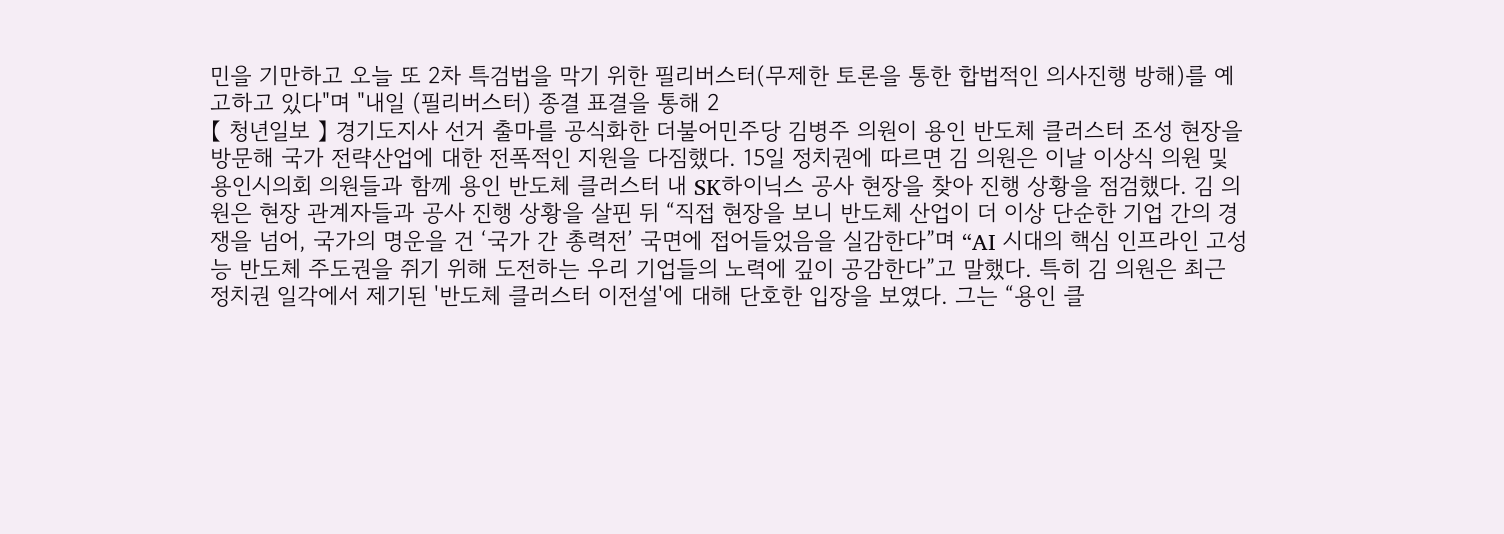민을 기만하고 오늘 또 2차 특검법을 막기 위한 필리버스터(무제한 토론을 통한 합법적인 의사진행 방해)를 예고하고 있다"며 "내일 (필리버스터) 종결 표결을 통해 2
【 청년일보 】 경기도지사 선거 출마를 공식화한 더불어민주당 김병주 의원이 용인 반도체 클러스터 조성 현장을 방문해 국가 전략산업에 대한 전폭적인 지원을 다짐했다. 15일 정치권에 따르면 김 의원은 이날 이상식 의원 및 용인시의회 의원들과 함께 용인 반도체 클러스터 내 SK하이닉스 공사 현장을 찾아 진행 상황을 점검했다. 김 의원은 현장 관계자들과 공사 진행 상황을 살핀 뒤 “직접 현장을 보니 반도체 산업이 더 이상 단순한 기업 간의 경쟁을 넘어, 국가의 명운을 건 ‘국가 간 총력전’ 국면에 접어들었음을 실감한다”며 “AI 시대의 핵심 인프라인 고성능 반도체 주도권을 쥐기 위해 도전하는 우리 기업들의 노력에 깊이 공감한다”고 말했다. 특히 김 의원은 최근 정치권 일각에서 제기된 '반도체 클러스터 이전설'에 대해 단호한 입장을 보였다. 그는 “용인 클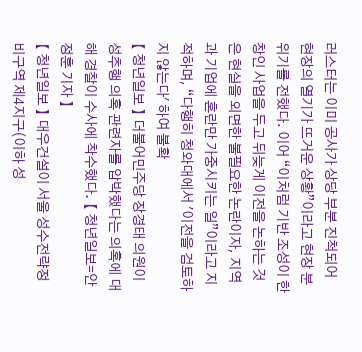러스터는 이미 공사가 상당 부분 진척되어 현장의 열기가 뜨거운 상황”이라고 현장 분위기를 전했다. 이어 “이처럼 기반 조성이 한창인 사업을 두고 뒤늦게 이전을 논하는 것은 현실을 외면한 불필요한 논란이자, 지역과 기업에 혼란만 가중시키는 일”이라고 지적하며, “다행히 청와대에서 '이전을 검토하지 않는다' 하여 불확
【 청년일보 】 더불어민주당 장경태 의원이 성추행 의혹 관련자를 압박했다는 의혹에 대해 경찰이 수사에 착수했다. 【 청년일보=안정훈 기자 】
【 청년일보 】 대우건설이 서울 성수전략정비구역 제4지구(이하 성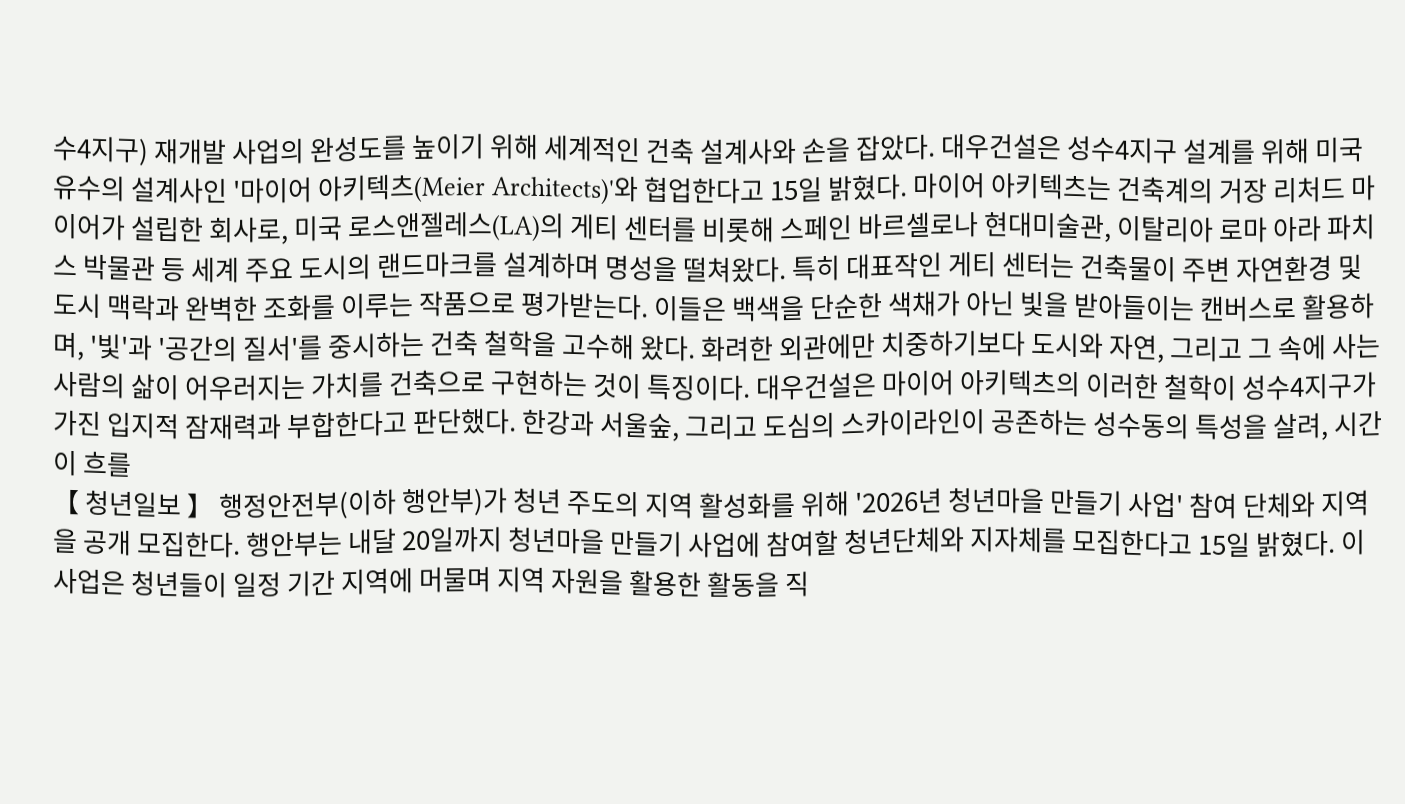수4지구) 재개발 사업의 완성도를 높이기 위해 세계적인 건축 설계사와 손을 잡았다. 대우건설은 성수4지구 설계를 위해 미국 유수의 설계사인 '마이어 아키텍츠(Meier Architects)'와 협업한다고 15일 밝혔다. 마이어 아키텍츠는 건축계의 거장 리처드 마이어가 설립한 회사로, 미국 로스앤젤레스(LA)의 게티 센터를 비롯해 스페인 바르셀로나 현대미술관, 이탈리아 로마 아라 파치스 박물관 등 세계 주요 도시의 랜드마크를 설계하며 명성을 떨쳐왔다. 특히 대표작인 게티 센터는 건축물이 주변 자연환경 및 도시 맥락과 완벽한 조화를 이루는 작품으로 평가받는다. 이들은 백색을 단순한 색채가 아닌 빛을 받아들이는 캔버스로 활용하며, '빛'과 '공간의 질서'를 중시하는 건축 철학을 고수해 왔다. 화려한 외관에만 치중하기보다 도시와 자연, 그리고 그 속에 사는 사람의 삶이 어우러지는 가치를 건축으로 구현하는 것이 특징이다. 대우건설은 마이어 아키텍츠의 이러한 철학이 성수4지구가 가진 입지적 잠재력과 부합한다고 판단했다. 한강과 서울숲, 그리고 도심의 스카이라인이 공존하는 성수동의 특성을 살려, 시간이 흐를
【 청년일보 】 행정안전부(이하 행안부)가 청년 주도의 지역 활성화를 위해 '2026년 청년마을 만들기 사업' 참여 단체와 지역을 공개 모집한다. 행안부는 내달 20일까지 청년마을 만들기 사업에 참여할 청년단체와 지자체를 모집한다고 15일 밝혔다. 이 사업은 청년들이 일정 기간 지역에 머물며 지역 자원을 활용한 활동을 직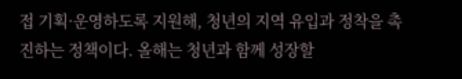접 기획·운영하도록 지원해, 청년의 지역 유입과 정착을 촉진하는 정책이다. 올해는 청년과 함께 성장할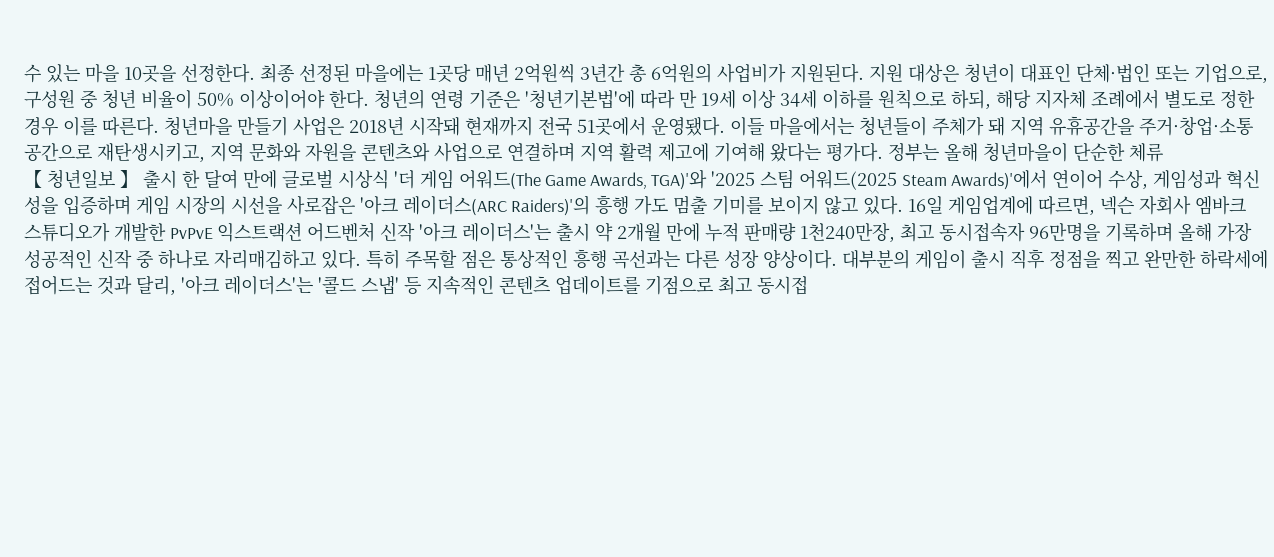수 있는 마을 10곳을 선정한다. 최종 선정된 마을에는 1곳당 매년 2억원씩 3년간 총 6억원의 사업비가 지원된다. 지원 대상은 청년이 대표인 단체·법인 또는 기업으로, 구성원 중 청년 비율이 50% 이상이어야 한다. 청년의 연령 기준은 '청년기본법'에 따라 만 19세 이상 34세 이하를 원칙으로 하되, 해당 지자체 조례에서 별도로 정한 경우 이를 따른다. 청년마을 만들기 사업은 2018년 시작돼 현재까지 전국 51곳에서 운영됐다. 이들 마을에서는 청년들이 주체가 돼 지역 유휴공간을 주거·창업·소통 공간으로 재탄생시키고, 지역 문화와 자원을 콘텐츠와 사업으로 연결하며 지역 활력 제고에 기여해 왔다는 평가다. 정부는 올해 청년마을이 단순한 체류
【 청년일보 】 출시 한 달여 만에 글로벌 시상식 '더 게임 어워드(The Game Awards, TGA)'와 '2025 스팀 어워드(2025 Steam Awards)'에서 연이어 수상, 게임성과 혁신성을 입증하며 게임 시장의 시선을 사로잡은 '아크 레이더스(ARC Raiders)'의 흥행 가도 멈출 기미를 보이지 않고 있다. 16일 게임업계에 따르면, 넥슨 자회사 엠바크 스튜디오가 개발한 PvPvE 익스트랙션 어드벤처 신작 '아크 레이더스'는 출시 약 2개월 만에 누적 판매량 1천240만장, 최고 동시접속자 96만명을 기록하며 올해 가장 성공적인 신작 중 하나로 자리매김하고 있다. 특히 주목할 점은 통상적인 흥행 곡선과는 다른 성장 양상이다. 대부분의 게임이 출시 직후 정점을 찍고 완만한 하락세에 접어드는 것과 달리, '아크 레이더스'는 '콜드 스냅' 등 지속적인 콘텐츠 업데이트를 기점으로 최고 동시접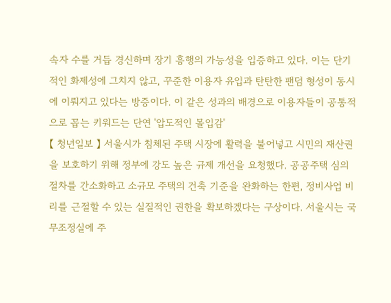속자 수를 거듭 경신하며 장기 흥행의 가능성을 입증하고 있다. 이는 단기적인 화제성에 그치지 않고, 꾸준한 이용자 유입과 탄탄한 팬덤 형성이 동시에 이뤄지고 있다는 방증이다. 이 같은 성과의 배경으로 이용자들이 공통적으로 꼽는 키워드는 단연 '압도적인 몰입감'
【 청년일보 】 서울시가 침체된 주택 시장에 활력을 불어넣고 시민의 재산권을 보호하기 위해 정부에 강도 높은 규제 개선을 요청했다. 공공주택 심의 절차를 간소화하고 소규모 주택의 건축 기준을 완화하는 한편, 정비사업 비리를 근절할 수 있는 실질적인 권한을 확보하겠다는 구상이다. 서울시는 국무조정실에 주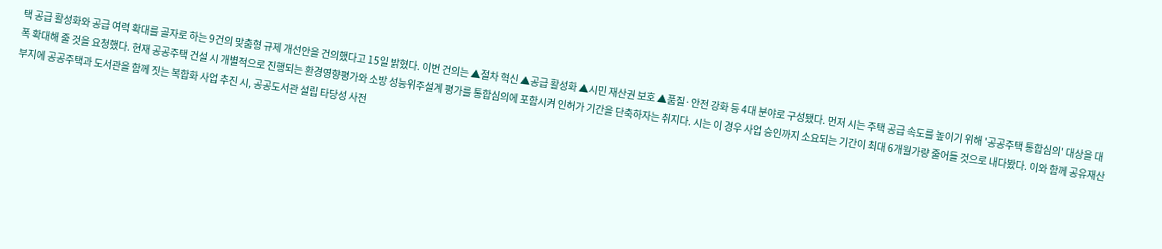택 공급 활성화와 공급 여력 확대를 골자로 하는 9건의 맞춤형 규제 개선안을 건의했다고 15일 밝혔다. 이번 건의는 ▲절차 혁신 ▲공급 활성화 ▲시민 재산권 보호 ▲품질·안전 강화 등 4대 분야로 구성됐다. 먼저 시는 주택 공급 속도를 높이기 위해 '공공주택 통합심의' 대상을 대폭 확대해 줄 것을 요청했다. 현재 공공주택 건설 시 개별적으로 진행되는 환경영향평가와 소방 성능위주설계 평가를 통합심의에 포함시켜 인허가 기간을 단축하자는 취지다. 시는 이 경우 사업 승인까지 소요되는 기간이 최대 6개월가량 줄어들 것으로 내다봤다. 이와 함께 공유재산 부지에 공공주택과 도서관을 함께 짓는 복합화 사업 추진 시, 공공도서관 설립 타당성 사전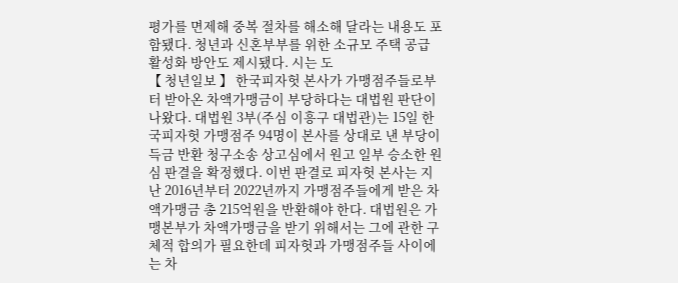평가를 면제해 중복 절차를 해소해 달라는 내용도 포함됐다. 청년과 신혼부부를 위한 소규모 주택 공급 활성화 방안도 제시됐다. 시는 도
【 청년일보 】 한국피자헛 본사가 가맹점주들로부터 받아온 차액가맹금이 부당하다는 대법원 판단이 나왔다. 대법원 3부(주심 이흥구 대법관)는 15일 한국피자헛 가맹점주 94명이 본사를 상대로 낸 부당이득금 반환 청구소송 상고심에서 원고 일부 승소한 원심 판결을 확정했다. 이번 판결로 피자헛 본사는 지난 2016년부터 2022년까지 가맹점주들에게 받은 차액가맹금 총 215억원을 반환해야 한다. 대법원은 가맹본부가 차액가맹금을 받기 위해서는 그에 관한 구체적 합의가 필요한데 피자헛과 가맹점주들 사이에는 차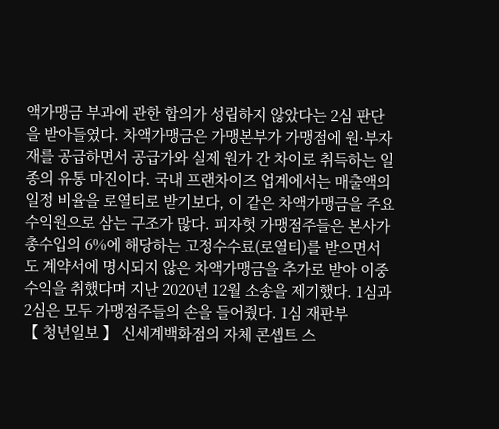액가맹금 부과에 관한 합의가 성립하지 않았다는 2심 판단을 받아들였다. 차액가맹금은 가맹본부가 가맹점에 원·부자재를 공급하면서 공급가와 실제 원가 간 차이로 취득하는 일종의 유통 마진이다. 국내 프랜차이즈 업계에서는 매출액의 일정 비율을 로열티로 받기보다, 이 같은 차액가맹금을 주요 수익원으로 삼는 구조가 많다. 피자헛 가맹점주들은 본사가 총수입의 6%에 해당하는 고정수수료(로열티)를 받으면서도 계약서에 명시되지 않은 차액가맹금을 추가로 받아 이중 수익을 취했다며 지난 2020년 12월 소송을 제기했다. 1심과 2심은 모두 가맹점주들의 손을 들어줬다. 1심 재판부
【 청년일보 】 신세계백화점의 자체 콘셉트 스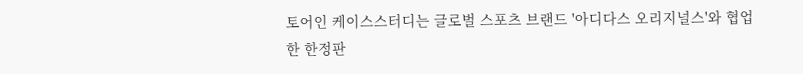토어인 케이스스터디는 글로벌 스포츠 브랜드 '아디다스 오리지널스'와 협업한 한정판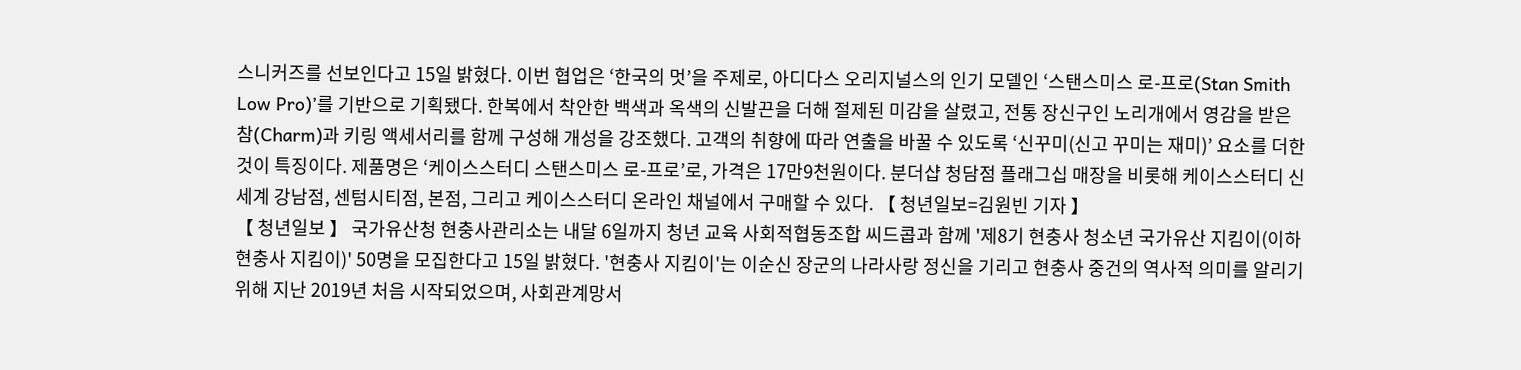스니커즈를 선보인다고 15일 밝혔다. 이번 협업은 ‘한국의 멋’을 주제로, 아디다스 오리지널스의 인기 모델인 ‘스탠스미스 로-프로(Stan Smith Low Pro)’를 기반으로 기획됐다. 한복에서 착안한 백색과 옥색의 신발끈을 더해 절제된 미감을 살렸고, 전통 장신구인 노리개에서 영감을 받은 참(Charm)과 키링 액세서리를 함께 구성해 개성을 강조했다. 고객의 취향에 따라 연출을 바꿀 수 있도록 ‘신꾸미(신고 꾸미는 재미)’ 요소를 더한 것이 특징이다. 제품명은 ‘케이스스터디 스탠스미스 로-프로’로, 가격은 17만9천원이다. 분더샵 청담점 플래그십 매장을 비롯해 케이스스터디 신세계 강남점, 센텀시티점, 본점, 그리고 케이스스터디 온라인 채널에서 구매할 수 있다. 【 청년일보=김원빈 기자 】
【 청년일보 】 국가유산청 현충사관리소는 내달 6일까지 청년 교육 사회적협동조합 씨드콥과 함께 '제8기 현충사 청소년 국가유산 지킴이(이하 현충사 지킴이)' 50명을 모집한다고 15일 밝혔다. '현충사 지킴이'는 이순신 장군의 나라사랑 정신을 기리고 현충사 중건의 역사적 의미를 알리기 위해 지난 2019년 처음 시작되었으며, 사회관계망서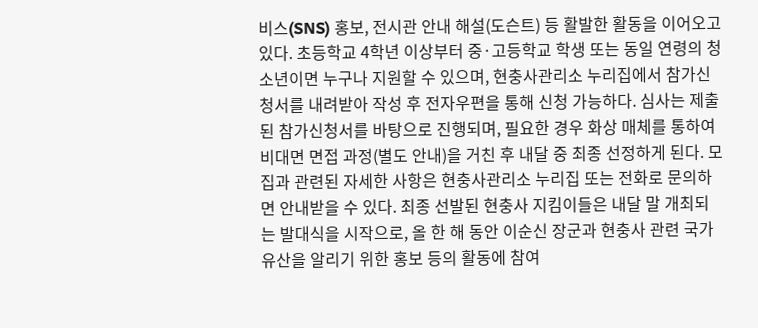비스(SNS) 홍보, 전시관 안내 해설(도슨트) 등 활발한 활동을 이어오고 있다. 초등학교 4학년 이상부터 중·고등학교 학생 또는 동일 연령의 청소년이면 누구나 지원할 수 있으며, 현충사관리소 누리집에서 참가신청서를 내려받아 작성 후 전자우편을 통해 신청 가능하다. 심사는 제출된 참가신청서를 바탕으로 진행되며, 필요한 경우 화상 매체를 통하여 비대면 면접 과정(별도 안내)을 거친 후 내달 중 최종 선정하게 된다. 모집과 관련된 자세한 사항은 현충사관리소 누리집 또는 전화로 문의하면 안내받을 수 있다. 최종 선발된 현충사 지킴이들은 내달 말 개최되는 발대식을 시작으로, 올 한 해 동안 이순신 장군과 현충사 관련 국가유산을 알리기 위한 홍보 등의 활동에 참여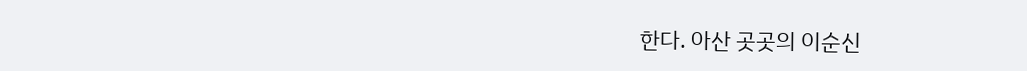한다. 아산 곳곳의 이순신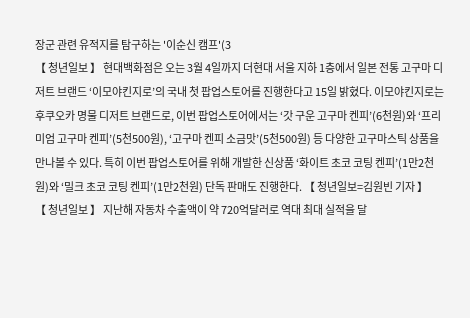장군 관련 유적지를 탐구하는 '이순신 캠프'(3
【 청년일보 】 현대백화점은 오는 3월 4일까지 더현대 서울 지하 1층에서 일본 전통 고구마 디저트 브랜드 ‘이모야킨지로’의 국내 첫 팝업스토어를 진행한다고 15일 밝혔다. 이모야킨지로는 후쿠오카 명물 디저트 브랜드로, 이번 팝업스토어에서는 ‘갓 구운 고구마 켄피’(6천원)와 ‘프리미엄 고구마 켄피’(5천500원), ‘고구마 켄피 소금맛’(5천500원) 등 다양한 고구마스틱 상품을 만나볼 수 있다. 특히 이번 팝업스토어를 위해 개발한 신상품 ‘화이트 초코 코팅 켄피’(1만2천원)와 ‘밀크 초코 코팅 켄피’(1만2천원) 단독 판매도 진행한다. 【 청년일보=김원빈 기자 】
【 청년일보 】 지난해 자동차 수출액이 약 720억달러로 역대 최대 실적을 달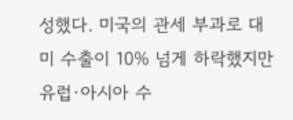성했다. 미국의 관세 부과로 대미 수출이 10% 넘게 하락했지만 유럽·아시아 수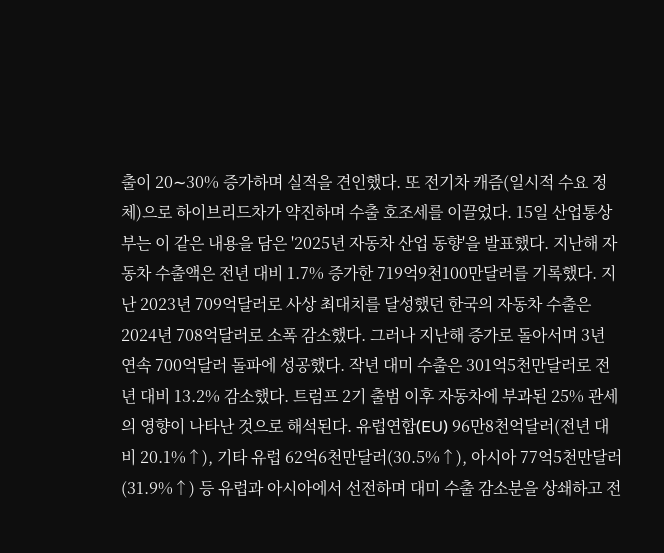출이 20∼30% 증가하며 실적을 견인했다. 또 전기차 캐즘(일시적 수요 정체)으로 하이브리드차가 약진하며 수출 호조세를 이끌었다. 15일 산업통상부는 이 같은 내용을 담은 '2025년 자동차 산업 동향'을 발표했다. 지난해 자동차 수출액은 전년 대비 1.7% 증가한 719억9천100만달러를 기록했다. 지난 2023년 709억달러로 사상 최대치를 달성했던 한국의 자동차 수출은 2024년 708억달러로 소폭 감소했다. 그러나 지난해 증가로 돌아서며 3년 연속 700억달러 돌파에 성공했다. 작년 대미 수출은 301억5천만달러로 전년 대비 13.2% 감소했다. 트럼프 2기 출범 이후 자동차에 부과된 25% 관세의 영향이 나타난 것으로 해석된다. 유럽연합(EU) 96만8천억달러(전년 대비 20.1%↑), 기타 유럽 62억6천만달러(30.5%↑), 아시아 77억5천만달러(31.9%↑) 등 유럽과 아시아에서 선전하며 대미 수출 감소분을 상쇄하고 전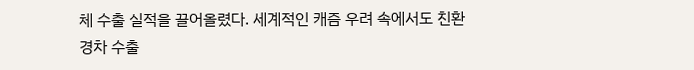체 수출 실적을 끌어올렸다. 세계적인 캐즘 우려 속에서도 친환경차 수출